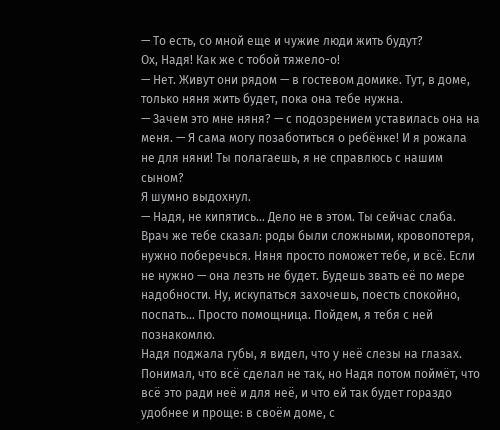— То есть, со мной еще и чужие люди жить будут?
Ох, Надя! Как же с тобой тяжело-о!
— Нет. Живут они рядом — в гостевом домике. Тут, в доме, только няня жить будет, пока она тебе нужна.
— Зачем это мне няня? — с подозрением уставилась она на меня. — Я сама могу позаботиться о ребёнке! И я рожала не для няни! Ты полагаешь, я не справлюсь с нашим сыном?
Я шумно выдохнул.
— Надя, не кипятись… Дело не в этом. Ты сейчас слаба. Врач же тебе сказал: роды были сложными, кровопотеря, нужно поберечься. Няня просто поможет тебе, и всё. Если не нужно — она лезть не будет. Будешь звать её по мере надобности. Ну, искупаться захочешь, поесть спокойно, поспать… Просто помощница. Пойдем, я тебя с ней познакомлю.
Надя поджала губы, я видел, что у неё слезы на глазах.
Понимал, что всё сделал не так, но Надя потом поймёт, что всё это ради неё и для неё, и что ей так будет гораздо удобнее и проще: в своём доме, с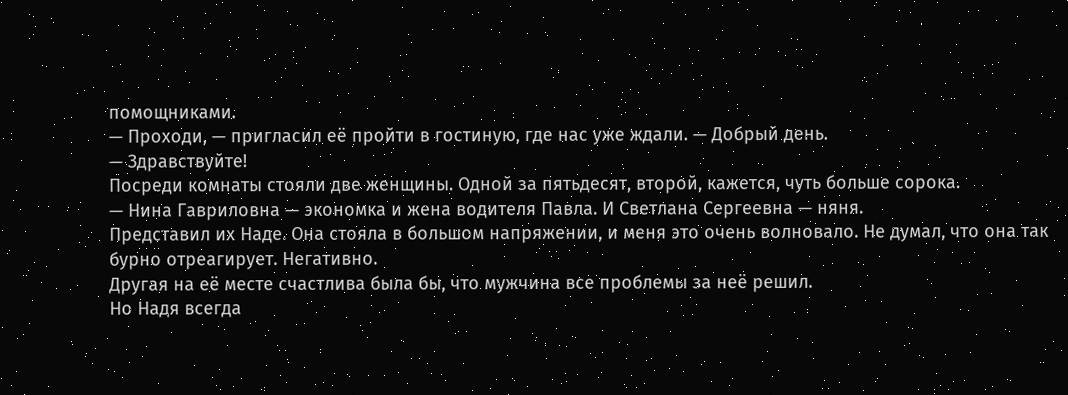помощниками.
— Проходи, — пригласил её пройти в гостиную, где нас уже ждали. — Добрый день.
— Здравствуйте!
Посреди комнаты стояли две женщины. Одной за пятьдесят, второй, кажется, чуть больше сорока.
— Нина Гавриловна — экономка и жена водителя Павла. И Светлана Сергеевна — няня.
Представил их Наде. Она стояла в большом напряжении, и меня это очень волновало. Не думал, что она так бурно отреагирует. Негативно.
Другая на её месте счастлива была бы, что мужчина все проблемы за неё решил.
Но Надя всегда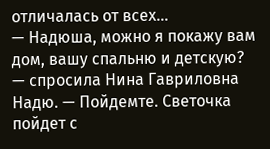отличалась от всех…
— Надюша, можно я покажу вам дом, вашу спальню и детскую? — спросила Нина Гавриловна Надю. — Пойдемте. Светочка пойдет с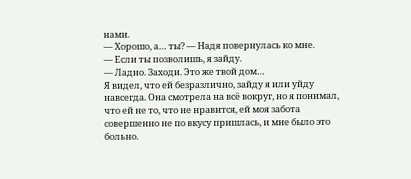нами.
— Хорошо, а… ты? — Надя повернулась ко мне.
— Если ты позволишь, я зайду.
— Ладно. Заходи. Это же твой дом…
Я видел, что ей безразлично, зайду я или уйду навсегда. Она смотрела на всё вокруг, но я понимал, что ей не то, что не нравится, ей моя забота совершенно не по вкусу пришлась, и мне было это больно.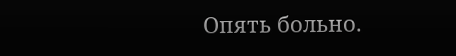Опять больно.